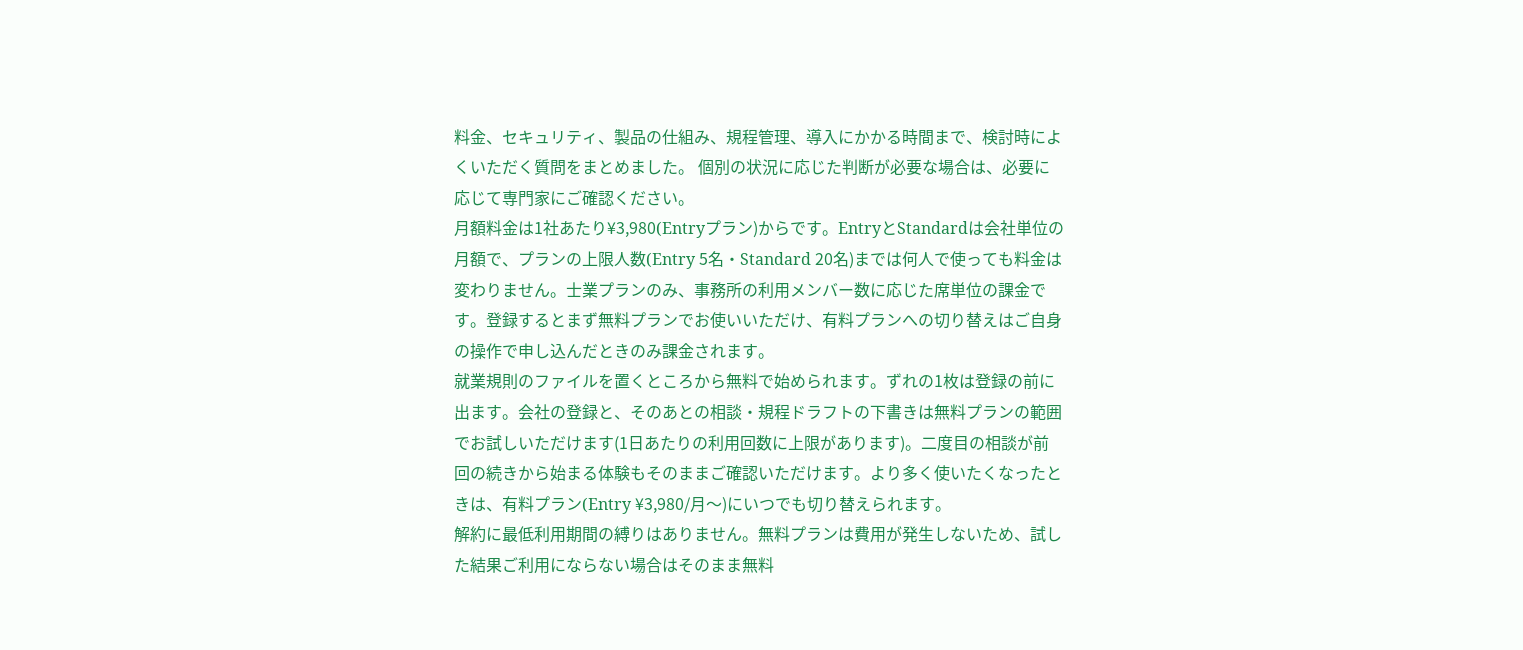料金、セキュリティ、製品の仕組み、規程管理、導入にかかる時間まで、検討時によくいただく質問をまとめました。 個別の状況に応じた判断が必要な場合は、必要に応じて専門家にご確認ください。
月額料金は1社あたり¥3,980(Entryプラン)からです。EntryとStandardは会社単位の月額で、プランの上限人数(Entry 5名・Standard 20名)までは何人で使っても料金は変わりません。士業プランのみ、事務所の利用メンバー数に応じた席単位の課金です。登録するとまず無料プランでお使いいただけ、有料プランへの切り替えはご自身の操作で申し込んだときのみ課金されます。
就業規則のファイルを置くところから無料で始められます。ずれの1枚は登録の前に出ます。会社の登録と、そのあとの相談・規程ドラフトの下書きは無料プランの範囲でお試しいただけます(1日あたりの利用回数に上限があります)。二度目の相談が前回の続きから始まる体験もそのままご確認いただけます。より多く使いたくなったときは、有料プラン(Entry ¥3,980/月〜)にいつでも切り替えられます。
解約に最低利用期間の縛りはありません。無料プランは費用が発生しないため、試した結果ご利用にならない場合はそのまま無料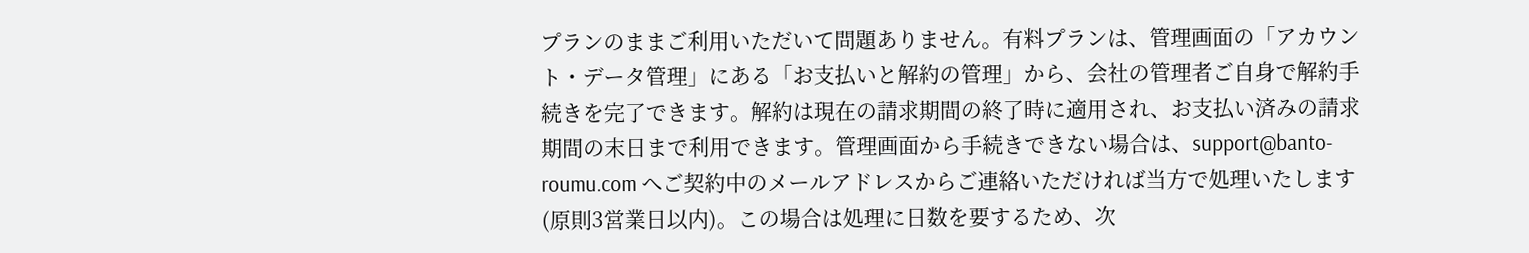プランのままご利用いただいて問題ありません。有料プランは、管理画面の「アカウント・データ管理」にある「お支払いと解約の管理」から、会社の管理者ご自身で解約手続きを完了できます。解約は現在の請求期間の終了時に適用され、お支払い済みの請求期間の末日まで利用できます。管理画面から手続きできない場合は、support@banto-roumu.com へご契約中のメールアドレスからご連絡いただければ当方で処理いたします(原則3営業日以内)。この場合は処理に日数を要するため、次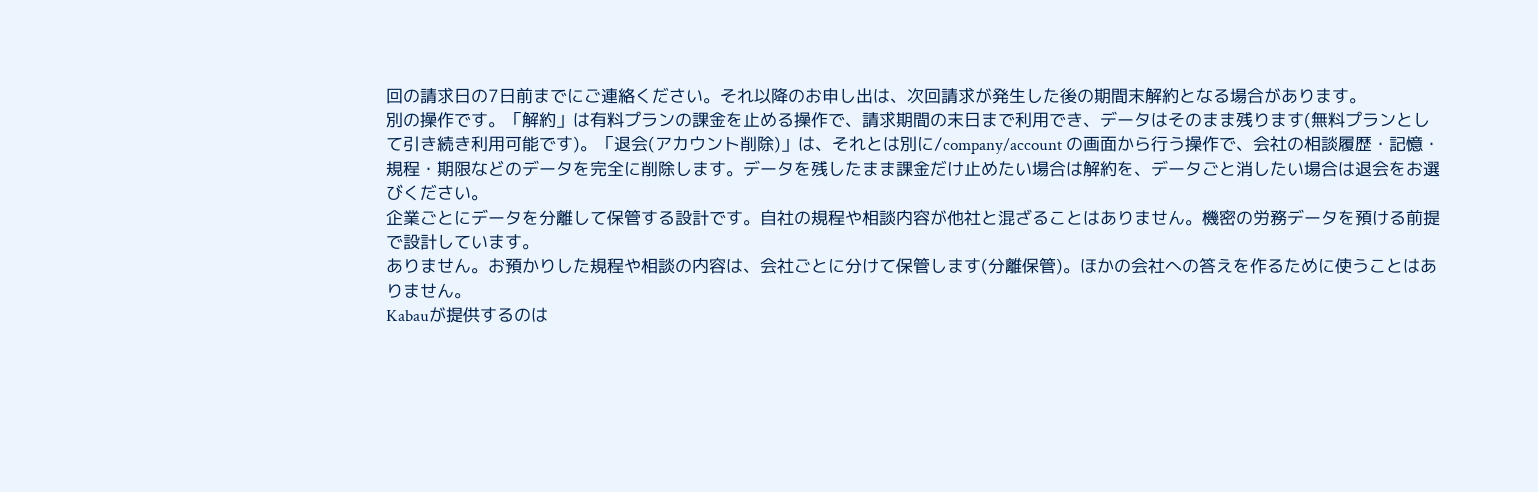回の請求日の7日前までにご連絡ください。それ以降のお申し出は、次回請求が発生した後の期間末解約となる場合があります。
別の操作です。「解約」は有料プランの課金を止める操作で、請求期間の末日まで利用でき、データはそのまま残ります(無料プランとして引き続き利用可能です)。「退会(アカウント削除)」は、それとは別に/company/account の画面から行う操作で、会社の相談履歴・記憶・規程・期限などのデータを完全に削除します。データを残したまま課金だけ止めたい場合は解約を、データごと消したい場合は退会をお選びください。
企業ごとにデータを分離して保管する設計です。自社の規程や相談内容が他社と混ざることはありません。機密の労務データを預ける前提で設計しています。
ありません。お預かりした規程や相談の内容は、会社ごとに分けて保管します(分離保管)。ほかの会社への答えを作るために使うことはありません。
Kabauが提供するのは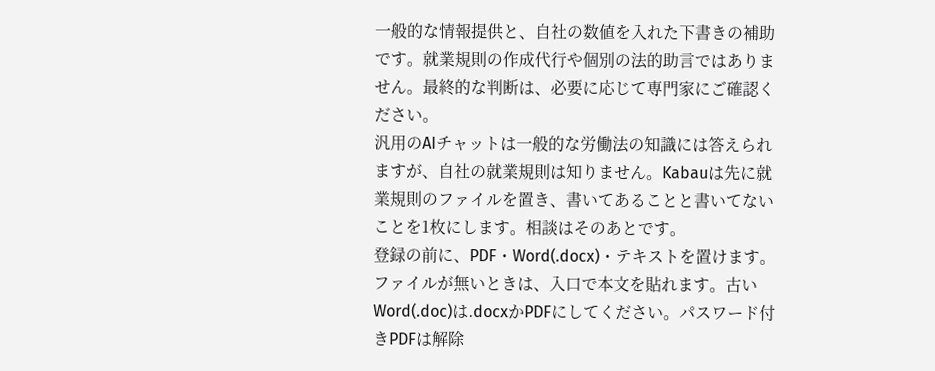一般的な情報提供と、自社の数値を入れた下書きの補助です。就業規則の作成代行や個別の法的助言ではありません。最終的な判断は、必要に応じて専門家にご確認ください。
汎用のAIチャットは一般的な労働法の知識には答えられますが、自社の就業規則は知りません。Kabauは先に就業規則のファイルを置き、書いてあることと書いてないことを1枚にします。相談はそのあとです。
登録の前に、PDF・Word(.docx)・テキストを置けます。ファイルが無いときは、入口で本文を貼れます。古いWord(.doc)は.docxかPDFにしてください。パスワード付きPDFは解除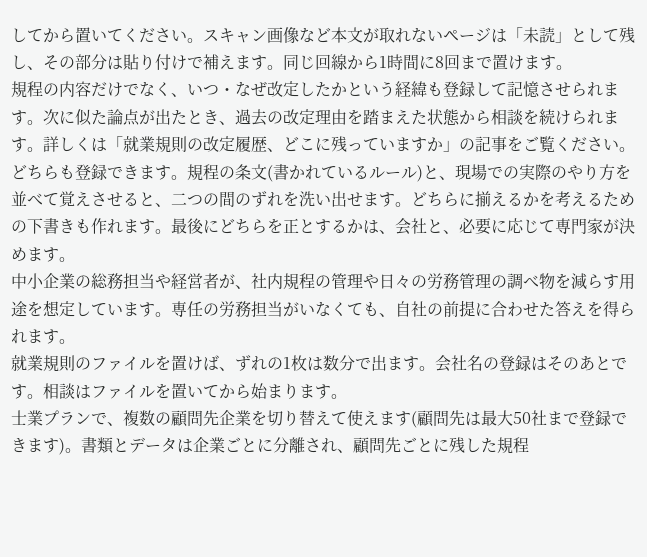してから置いてください。スキャン画像など本文が取れないページは「未読」として残し、その部分は貼り付けで補えます。同じ回線から1時間に8回まで置けます。
規程の内容だけでなく、いつ・なぜ改定したかという経緯も登録して記憶させられます。次に似た論点が出たとき、過去の改定理由を踏まえた状態から相談を続けられます。詳しくは「就業規則の改定履歴、どこに残っていますか」の記事をご覧ください。
どちらも登録できます。規程の条文(書かれているルール)と、現場での実際のやり方を並べて覚えさせると、二つの間のずれを洗い出せます。どちらに揃えるかを考えるための下書きも作れます。最後にどちらを正とするかは、会社と、必要に応じて専門家が決めます。
中小企業の総務担当や経営者が、社内規程の管理や日々の労務管理の調べ物を減らす用途を想定しています。専任の労務担当がいなくても、自社の前提に合わせた答えを得られます。
就業規則のファイルを置けば、ずれの1枚は数分で出ます。会社名の登録はそのあとです。相談はファイルを置いてから始まります。
士業プランで、複数の顧問先企業を切り替えて使えます(顧問先は最大50社まで登録できます)。書類とデータは企業ごとに分離され、顧問先ごとに残した規程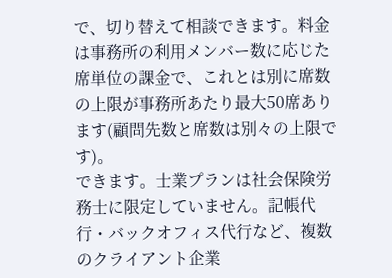で、切り替えて相談できます。料金は事務所の利用メンバー数に応じた席単位の課金で、これとは別に席数の上限が事務所あたり最大50席あります(顧問先数と席数は別々の上限です)。
できます。士業プランは社会保険労務士に限定していません。記帳代行・バックオフィス代行など、複数のクライアント企業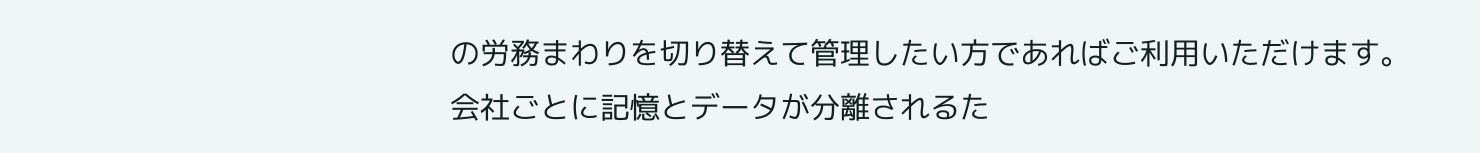の労務まわりを切り替えて管理したい方であればご利用いただけます。会社ごとに記憶とデータが分離されるた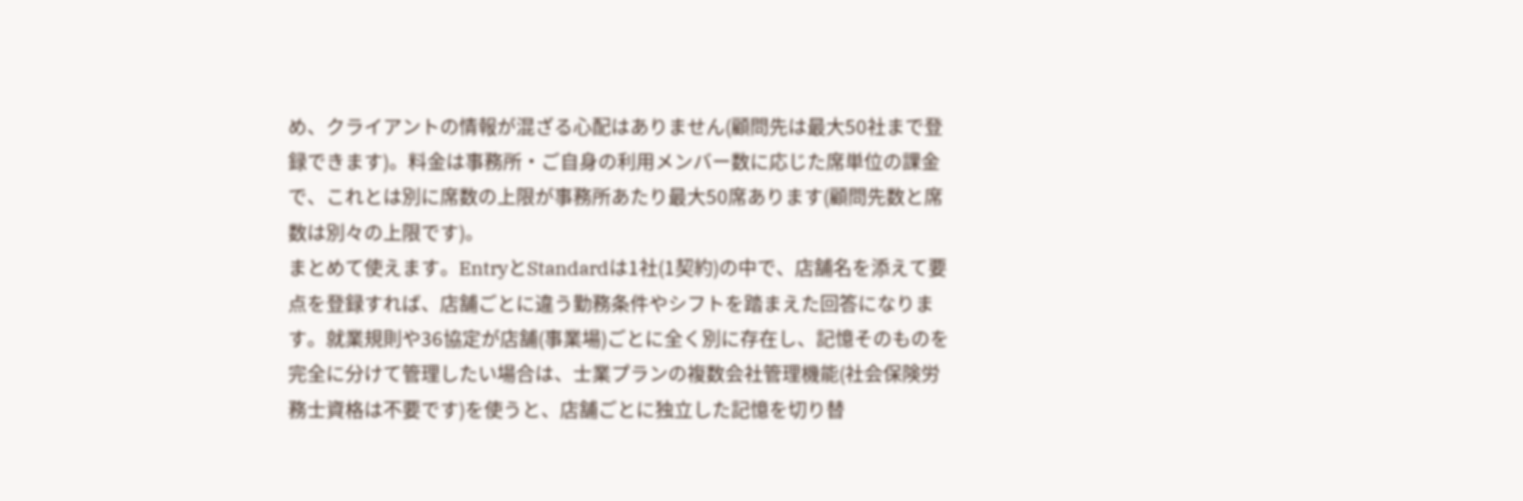め、クライアントの情報が混ざる心配はありません(顧問先は最大50社まで登録できます)。料金は事務所・ご自身の利用メンバー数に応じた席単位の課金で、これとは別に席数の上限が事務所あたり最大50席あります(顧問先数と席数は別々の上限です)。
まとめて使えます。EntryとStandardは1社(1契約)の中で、店舗名を添えて要点を登録すれば、店舗ごとに違う勤務条件やシフトを踏まえた回答になります。就業規則や36協定が店舗(事業場)ごとに全く別に存在し、記憶そのものを完全に分けて管理したい場合は、士業プランの複数会社管理機能(社会保険労務士資格は不要です)を使うと、店舗ごとに独立した記憶を切り替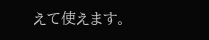えて使えます。